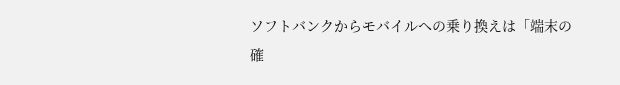ソフトバンクからモバイルへの乗り換えは「端末の確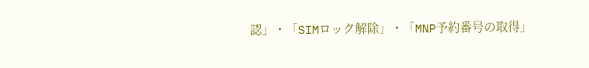認」・「SIMロック解除」・「MNP予約番号の取得」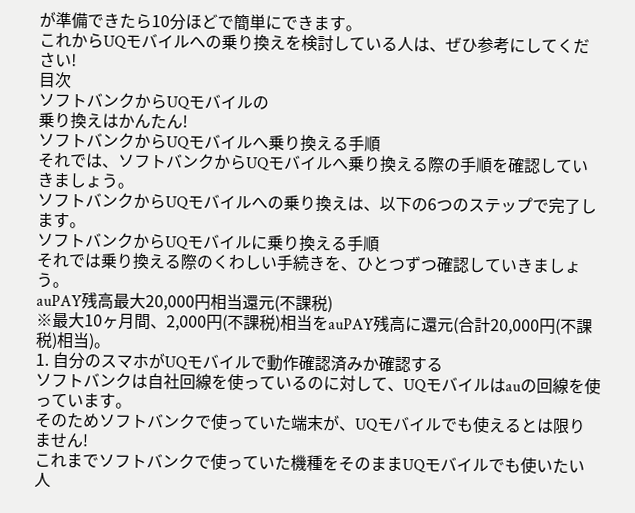が準備できたら10分ほどで簡単にできます。
これからUQモバイルへの乗り換えを検討している人は、ぜひ参考にしてください!
目次
ソフトバンクからUQモバイルの
乗り換えはかんたん!
ソフトバンクからUQモバイルへ乗り換える手順
それでは、ソフトバンクからUQモバイルへ乗り換える際の手順を確認していきましょう。
ソフトバンクからUQモバイルへの乗り換えは、以下の6つのステップで完了します。
ソフトバンクからUQモバイルに乗り換える手順
それでは乗り換える際のくわしい手続きを、ひとつずつ確認していきましょう。
auPAY残高最大20,000円相当還元(不課税)
※最大10ヶ月間、2,000円(不課税)相当をauPAY残高に還元(合計20,000円(不課税)相当)。
1. 自分のスマホがUQモバイルで動作確認済みか確認する
ソフトバンクは自社回線を使っているのに対して、UQモバイルはauの回線を使っています。
そのためソフトバンクで使っていた端末が、UQモバイルでも使えるとは限りません!
これまでソフトバンクで使っていた機種をそのままUQモバイルでも使いたい人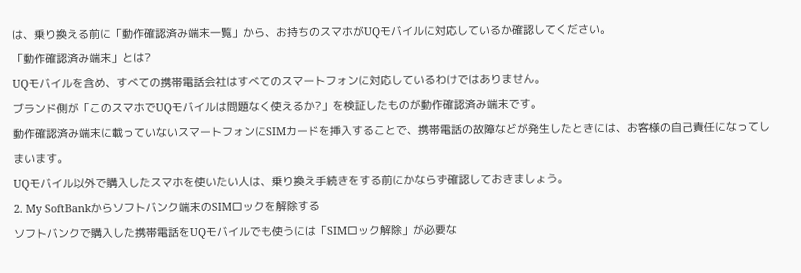は、乗り換える前に「動作確認済み端末一覧」から、お持ちのスマホがUQモバイルに対応しているか確認してください。
「動作確認済み端末」とは?
UQモバイルを含め、すべての携帯電話会社はすべてのスマートフォンに対応しているわけではありません。
ブランド側が「このスマホでUQモバイルは問題なく使えるか?」を検証したものが動作確認済み端末です。
動作確認済み端末に載っていないスマートフォンにSIMカードを挿入することで、携帯電話の故障などが発生したときには、お客様の自己責任になってしまいます。
UQモバイル以外で購入したスマホを使いたい人は、乗り換え手続きをする前にかならず確認しておきましょう。
2. My SoftBankからソフトバンク端末のSIMロックを解除する
ソフトバンクで購入した携帯電話をUQモバイルでも使うには「SIMロック解除」が必要な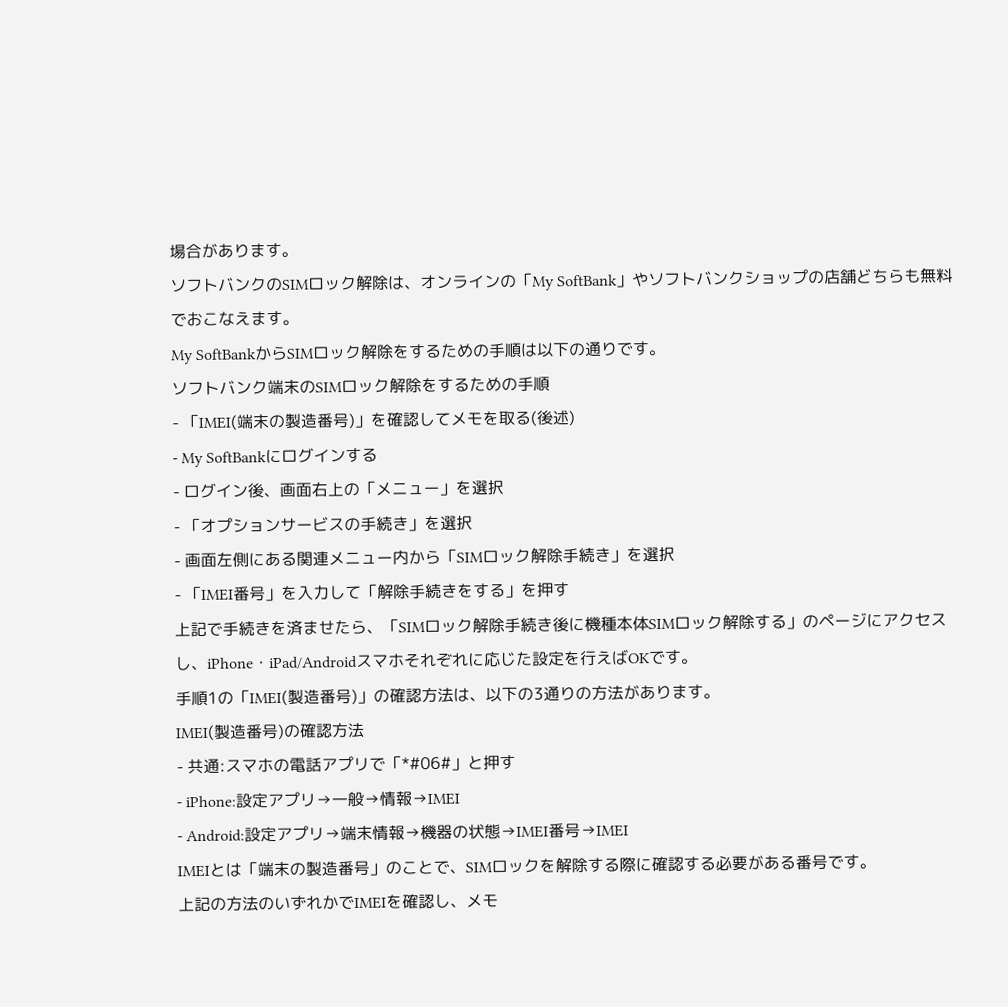場合があります。
ソフトバンクのSIMロック解除は、オンラインの「My SoftBank」やソフトバンクショップの店舗どちらも無料でおこなえます。
My SoftBankからSIMロック解除をするための手順は以下の通りです。
ソフトバンク端末のSIMロック解除をするための手順
- 「IMEI(端末の製造番号)」を確認してメモを取る(後述)
- My SoftBankにログインする
- ログイン後、画面右上の「メニュー」を選択
- 「オプションサービスの手続き」を選択
- 画面左側にある関連メニュー内から「SIMロック解除手続き」を選択
- 「IMEI番号」を入力して「解除手続きをする」を押す
上記で手続きを済ませたら、「SIMロック解除手続き後に機種本体SIMロック解除する」のページにアクセスし、iPhone・iPad/Androidスマホそれぞれに応じた設定を行えばOKです。
手順1の「IMEI(製造番号)」の確認方法は、以下の3通りの方法があります。
IMEI(製造番号)の確認方法
- 共通:スマホの電話アプリで「*#06#」と押す
- iPhone:設定アプリ→一般→情報→IMEI
- Android:設定アプリ→端末情報→機器の状態→IMEI番号→IMEI
IMEIとは「端末の製造番号」のことで、SIMロックを解除する際に確認する必要がある番号です。
上記の方法のいずれかでIMEIを確認し、メモ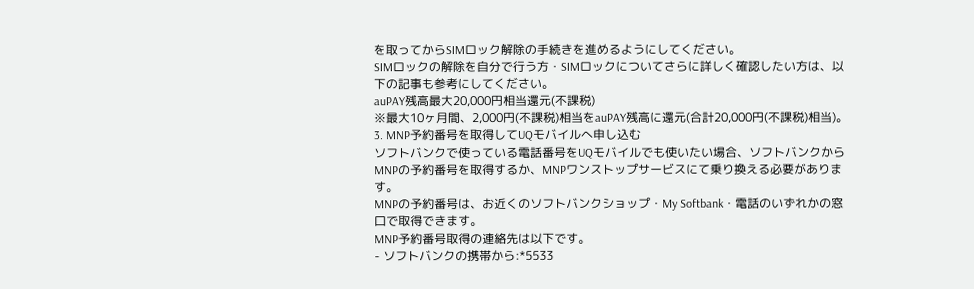を取ってからSIMロック解除の手続きを進めるようにしてください。
SIMロックの解除を自分で行う方・SIMロックについてさらに詳しく確認したい方は、以下の記事も参考にしてください。
auPAY残高最大20,000円相当還元(不課税)
※最大10ヶ月間、2,000円(不課税)相当をauPAY残高に還元(合計20,000円(不課税)相当)。
3. MNP予約番号を取得してUQモバイルへ申し込む
ソフトバンクで使っている電話番号をUQモバイルでも使いたい場合、ソフトバンクからMNPの予約番号を取得するか、MNPワンストップサービスにて乗り換える必要があります。
MNPの予約番号は、お近くのソフトバンクショップ・My Softbank・電話のいずれかの窓口で取得できます。
MNP予約番号取得の連絡先は以下です。
- ソフトバンクの携帯から:*5533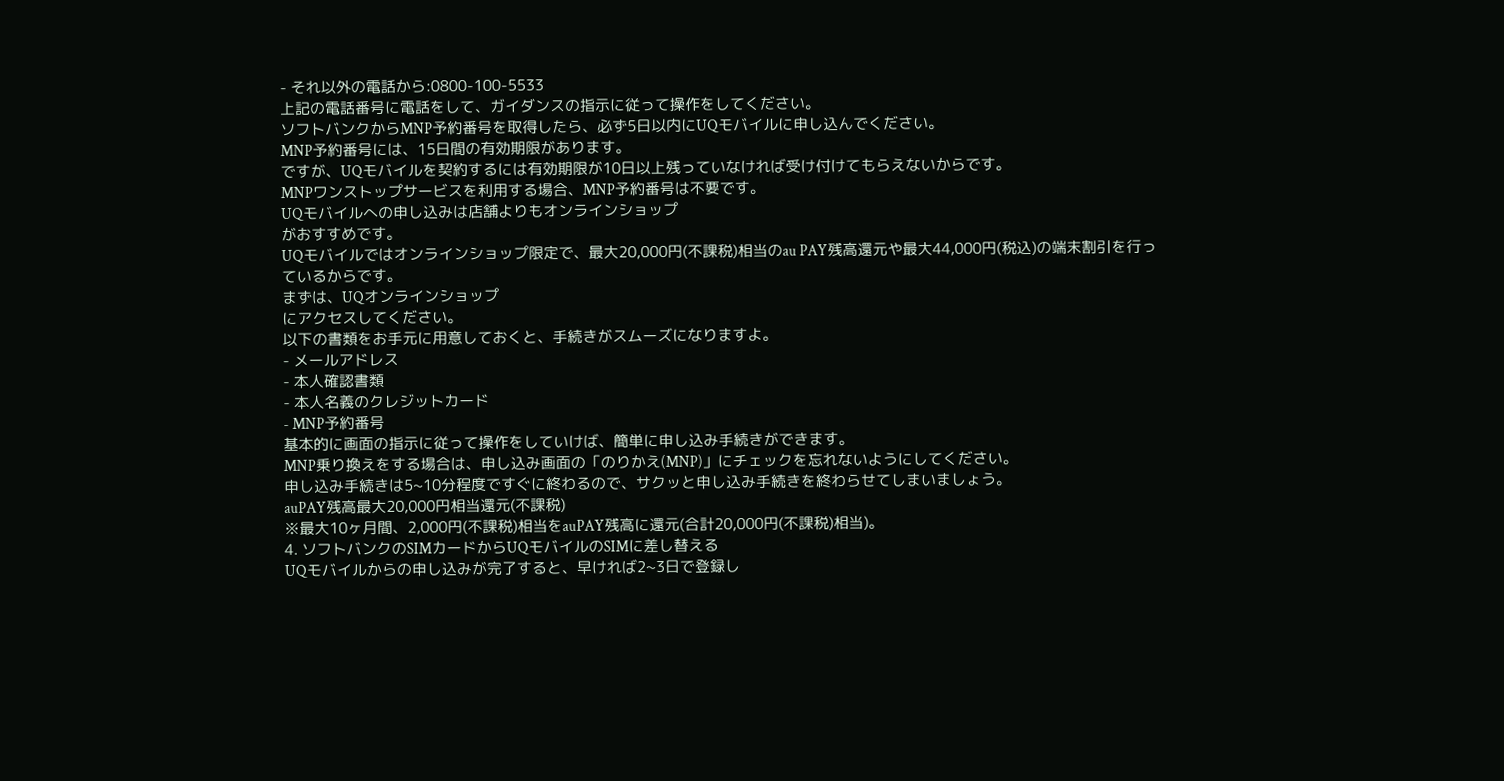- それ以外の電話から:0800-100-5533
上記の電話番号に電話をして、ガイダンスの指示に従って操作をしてください。
ソフトバンクからMNP予約番号を取得したら、必ず5日以内にUQモバイルに申し込んでください。
MNP予約番号には、15日間の有効期限があります。
ですが、UQモバイルを契約するには有効期限が10日以上残っていなければ受け付けてもらえないからです。
MNPワンストップサービスを利用する場合、MNP予約番号は不要です。
UQモバイルへの申し込みは店舗よりもオンラインショップ
がおすすめです。
UQモバイルではオンラインショップ限定で、最大20,000円(不課税)相当のau PAY残高還元や最大44,000円(税込)の端末割引を行っているからです。
まずは、UQオンラインショップ
にアクセスしてください。
以下の書類をお手元に用意しておくと、手続きがスムーズになりますよ。
- メールアドレス
- 本人確認書類
- 本人名義のクレジットカード
- MNP予約番号
基本的に画面の指示に従って操作をしていけば、簡単に申し込み手続きができます。
MNP乗り換えをする場合は、申し込み画面の「のりかえ(MNP)」にチェックを忘れないようにしてください。
申し込み手続きは5~10分程度ですぐに終わるので、サクッと申し込み手続きを終わらせてしまいましょう。
auPAY残高最大20,000円相当還元(不課税)
※最大10ヶ月間、2,000円(不課税)相当をauPAY残高に還元(合計20,000円(不課税)相当)。
4. ソフトバンクのSIMカードからUQモバイルのSIMに差し替える
UQモバイルからの申し込みが完了すると、早ければ2~3日で登録し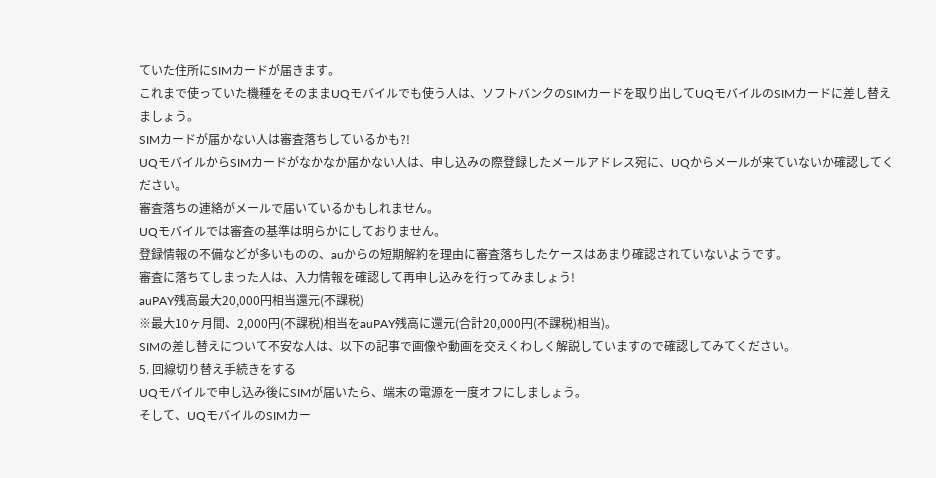ていた住所にSIMカードが届きます。
これまで使っていた機種をそのままUQモバイルでも使う人は、ソフトバンクのSIMカードを取り出してUQモバイルのSIMカードに差し替えましょう。
SIMカードが届かない人は審査落ちしているかも?!
UQモバイルからSIMカードがなかなか届かない人は、申し込みの際登録したメールアドレス宛に、UQからメールが来ていないか確認してください。
審査落ちの連絡がメールで届いているかもしれません。
UQモバイルでは審査の基準は明らかにしておりません。
登録情報の不備などが多いものの、auからの短期解約を理由に審査落ちしたケースはあまり確認されていないようです。
審査に落ちてしまった人は、入力情報を確認して再申し込みを行ってみましょう!
auPAY残高最大20,000円相当還元(不課税)
※最大10ヶ月間、2,000円(不課税)相当をauPAY残高に還元(合計20,000円(不課税)相当)。
SIMの差し替えについて不安な人は、以下の記事で画像や動画を交えくわしく解説していますので確認してみてください。
5. 回線切り替え手続きをする
UQモバイルで申し込み後にSIMが届いたら、端末の電源を一度オフにしましょう。
そして、UQモバイルのSIMカー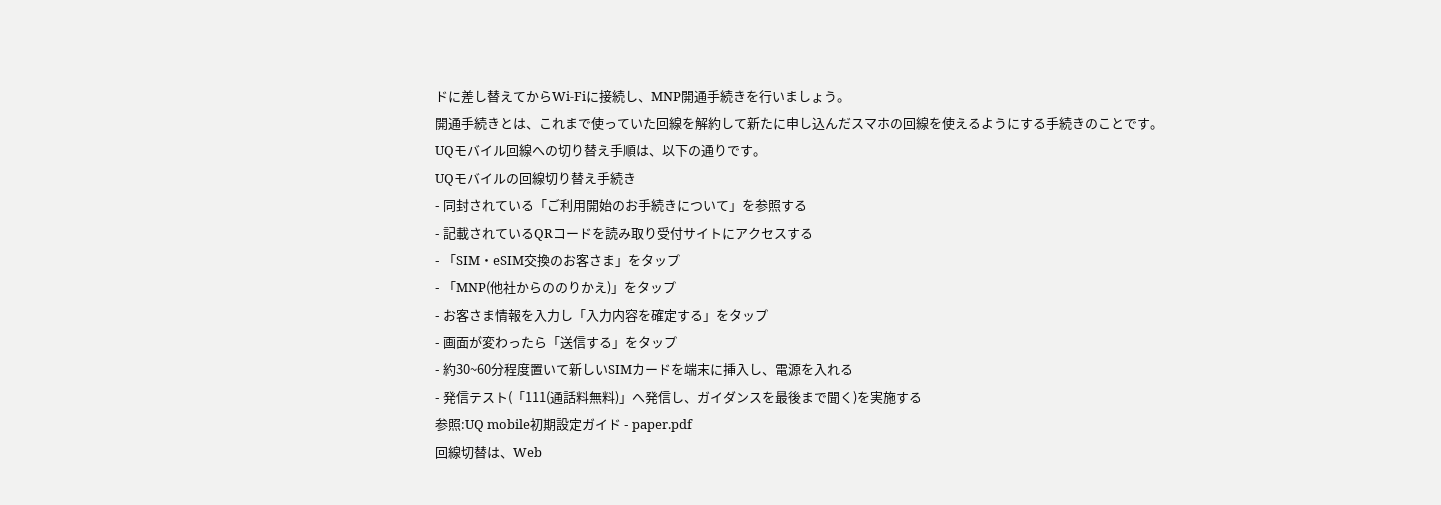ドに差し替えてからWi-Fiに接続し、MNP開通手続きを行いましょう。
開通手続きとは、これまで使っていた回線を解約して新たに申し込んだスマホの回線を使えるようにする手続きのことです。
UQモバイル回線への切り替え手順は、以下の通りです。
UQモバイルの回線切り替え手続き
- 同封されている「ご利用開始のお手続きについて」を参照する
- 記載されているQRコードを読み取り受付サイトにアクセスする
- 「SIM・eSIM交換のお客さま」をタップ
- 「MNP(他社からののりかえ)」をタップ
- お客さま情報を入力し「入力内容を確定する」をタップ
- 画面が変わったら「送信する」をタップ
- 約30~60分程度置いて新しいSIMカードを端末に挿入し、電源を入れる
- 発信テスト(「111(通話料無料)」へ発信し、ガイダンスを最後まで聞く)を実施する
参照:UQ mobile初期設定ガイド - paper.pdf
回線切替は、Web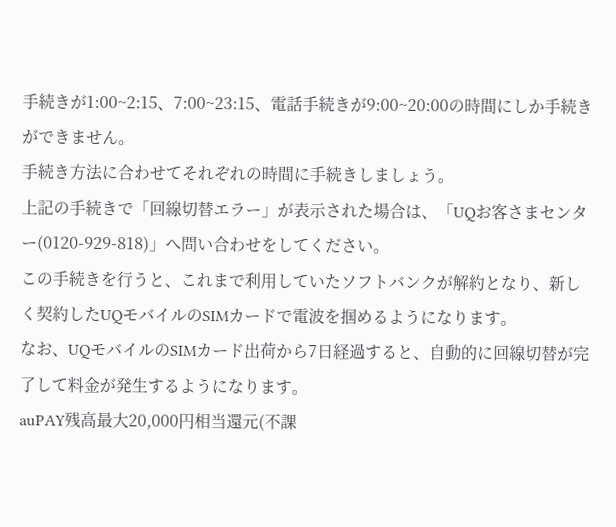手続きが1:00~2:15、7:00~23:15、電話手続きが9:00~20:00の時間にしか手続きができません。
手続き方法に合わせてそれぞれの時間に手続きしましょう。
上記の手続きで「回線切替エラー」が表示された場合は、「UQお客さまセンター(0120-929-818)」へ問い合わせをしてください。
この手続きを行うと、これまで利用していたソフトバンクが解約となり、新しく契約したUQモバイルのSIMカードで電波を掴めるようになります。
なお、UQモバイルのSIMカード出荷から7日経過すると、自動的に回線切替が完了して料金が発生するようになります。
auPAY残高最大20,000円相当還元(不課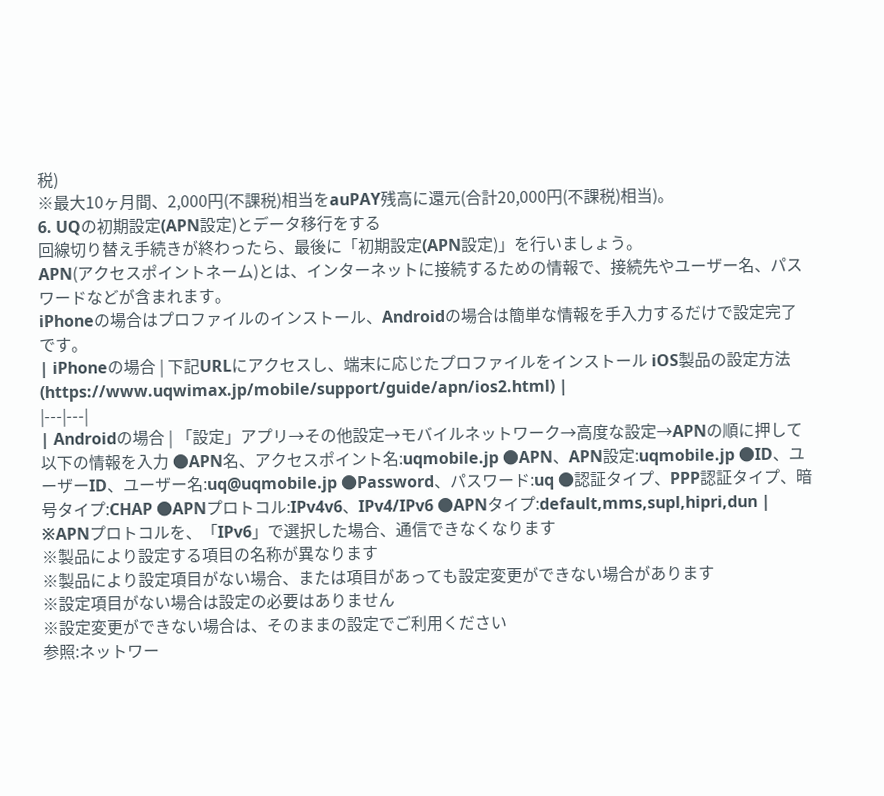税)
※最大10ヶ月間、2,000円(不課税)相当をauPAY残高に還元(合計20,000円(不課税)相当)。
6. UQの初期設定(APN設定)とデータ移行をする
回線切り替え手続きが終わったら、最後に「初期設定(APN設定)」を行いましょう。
APN(アクセスポイントネーム)とは、インターネットに接続するための情報で、接続先やユーザー名、パスワードなどが含まれます。
iPhoneの場合はプロファイルのインストール、Androidの場合は簡単な情報を手入力するだけで設定完了です。
| iPhoneの場合 | 下記URLにアクセスし、端末に応じたプロファイルをインストール iOS製品の設定方法(https://www.uqwimax.jp/mobile/support/guide/apn/ios2.html) |
|---|---|
| Androidの場合 | 「設定」アプリ→その他設定→モバイルネットワーク→高度な設定→APNの順に押して以下の情報を入力 ●APN名、アクセスポイント名:uqmobile.jp ●APN、APN設定:uqmobile.jp ●ID、ユーザーID、ユーザー名:uq@uqmobile.jp ●Password、パスワード:uq ●認証タイプ、PPP認証タイプ、暗号タイプ:CHAP ●APNプロトコル:IPv4v6、IPv4/IPv6 ●APNタイプ:default,mms,supl,hipri,dun |
※APNプロトコルを、「IPv6」で選択した場合、通信できなくなります
※製品により設定する項目の名称が異なります
※製品により設定項目がない場合、または項目があっても設定変更ができない場合があります
※設定項目がない場合は設定の必要はありません
※設定変更ができない場合は、そのままの設定でご利用ください
参照:ネットワー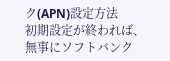ク(APN)設定方法
初期設定が終われば、無事にソフトバンク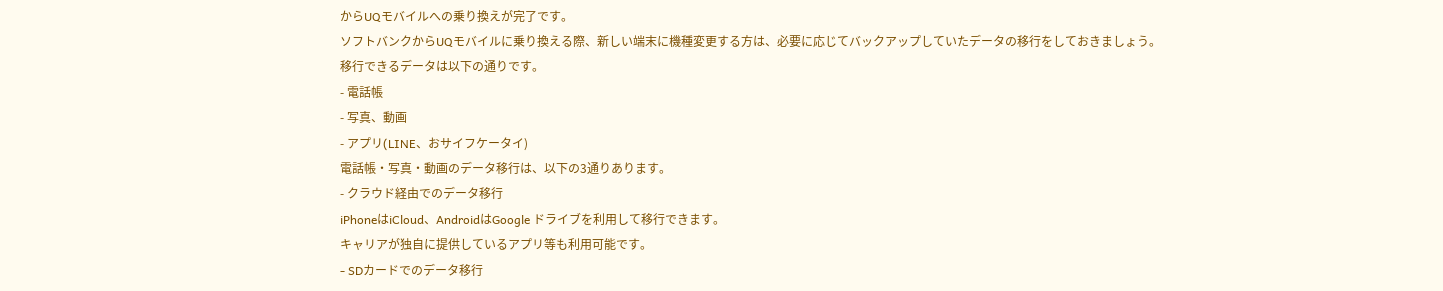からUQモバイルへの乗り換えが完了です。
ソフトバンクからUQモバイルに乗り換える際、新しい端末に機種変更する方は、必要に応じてバックアップしていたデータの移行をしておきましょう。
移行できるデータは以下の通りです。
- 電話帳
- 写真、動画
- アプリ(LINE、おサイフケータイ)
電話帳・写真・動画のデータ移行は、以下の3通りあります。
- クラウド経由でのデータ移行
iPhoneはiCloud、AndroidはGoogle ドライブを利用して移行できます。
キャリアが独自に提供しているアプリ等も利用可能です。
- SDカードでのデータ移行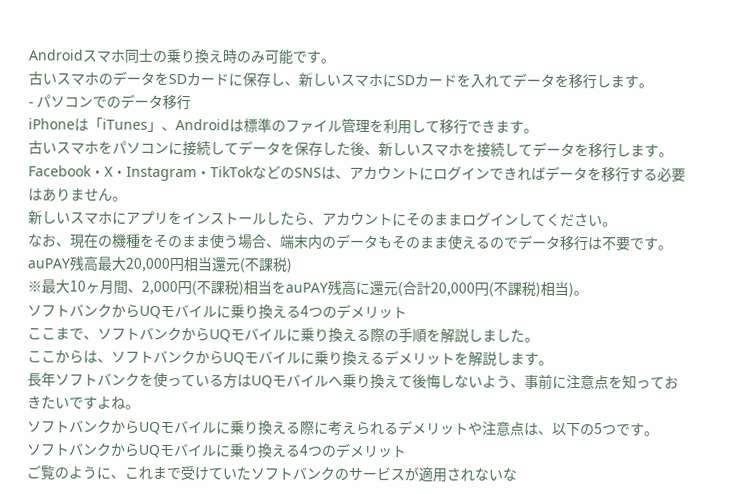Androidスマホ同士の乗り換え時のみ可能です。
古いスマホのデータをSDカードに保存し、新しいスマホにSDカードを入れてデータを移行します。
- パソコンでのデータ移行
iPhoneは「iTunes」、Androidは標準のファイル管理を利用して移行できます。
古いスマホをパソコンに接続してデータを保存した後、新しいスマホを接続してデータを移行します。
Facebook・X・Instagram・TikTokなどのSNSは、アカウントにログインできればデータを移行する必要はありません。
新しいスマホにアプリをインストールしたら、アカウントにそのままログインしてください。
なお、現在の機種をそのまま使う場合、端末内のデータもそのまま使えるのでデータ移行は不要です。
auPAY残高最大20,000円相当還元(不課税)
※最大10ヶ月間、2,000円(不課税)相当をauPAY残高に還元(合計20,000円(不課税)相当)。
ソフトバンクからUQモバイルに乗り換える4つのデメリット
ここまで、ソフトバンクからUQモバイルに乗り換える際の手順を解説しました。
ここからは、ソフトバンクからUQモバイルに乗り換えるデメリットを解説します。
長年ソフトバンクを使っている方はUQモバイルへ乗り換えて後悔しないよう、事前に注意点を知っておきたいですよね。
ソフトバンクからUQモバイルに乗り換える際に考えられるデメリットや注意点は、以下の5つです。
ソフトバンクからUQモバイルに乗り換える4つのデメリット
ご覧のように、これまで受けていたソフトバンクのサービスが適用されないな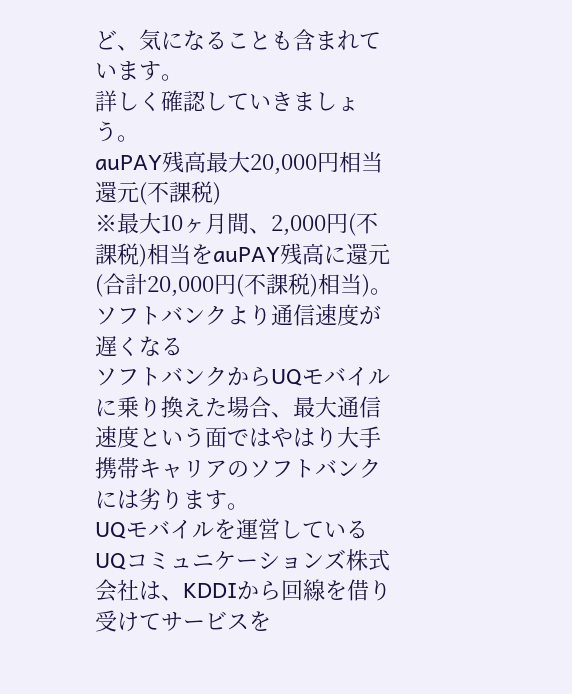ど、気になることも含まれています。
詳しく確認していきましょう。
auPAY残高最大20,000円相当還元(不課税)
※最大10ヶ月間、2,000円(不課税)相当をauPAY残高に還元(合計20,000円(不課税)相当)。
ソフトバンクより通信速度が遅くなる
ソフトバンクからUQモバイルに乗り換えた場合、最大通信速度という面ではやはり大手携帯キャリアのソフトバンクには劣ります。
UQモバイルを運営しているUQコミュニケーションズ株式会社は、KDDIから回線を借り受けてサービスを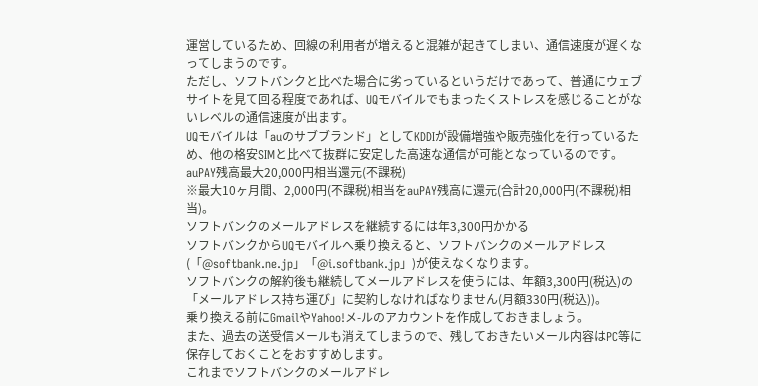運営しているため、回線の利用者が増えると混雑が起きてしまい、通信速度が遅くなってしまうのです。
ただし、ソフトバンクと比べた場合に劣っているというだけであって、普通にウェブサイトを見て回る程度であれば、UQモバイルでもまったくストレスを感じることがないレベルの通信速度が出ます。
UQモバイルは「auのサブブランド」としてKDDIが設備増強や販売強化を行っているため、他の格安SIMと比べて抜群に安定した高速な通信が可能となっているのです。
auPAY残高最大20,000円相当還元(不課税)
※最大10ヶ月間、2,000円(不課税)相当をauPAY残高に還元(合計20,000円(不課税)相当)。
ソフトバンクのメールアドレスを継続するには年3,300円かかる
ソフトバンクからUQモバイルへ乗り換えると、ソフトバンクのメールアドレス(「@softbank.ne.jp」「@i.softbank.jp」)が使えなくなります。
ソフトバンクの解約後も継続してメールアドレスを使うには、年額3,300円(税込)の「メールアドレス持ち運び」に契約しなければなりません(月額330円(税込))。
乗り換える前にGmailやYahoo!メ-ルのアカウントを作成しておきましょう。
また、過去の送受信メールも消えてしまうので、残しておきたいメール内容はPC等に保存しておくことをおすすめします。
これまでソフトバンクのメールアドレ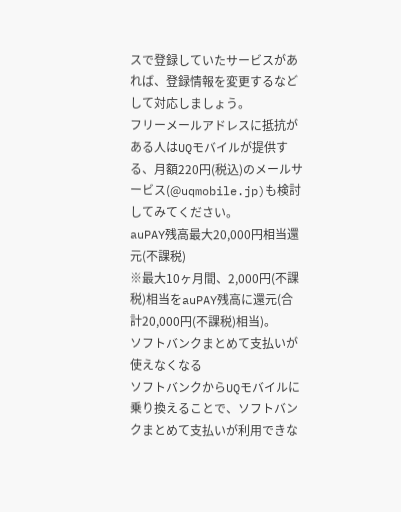スで登録していたサービスがあれば、登録情報を変更するなどして対応しましょう。
フリーメールアドレスに抵抗がある人はUQモバイルが提供する、月額220円(税込)のメールサービス(@uqmobile.jp)も検討してみてください。
auPAY残高最大20,000円相当還元(不課税)
※最大10ヶ月間、2,000円(不課税)相当をauPAY残高に還元(合計20,000円(不課税)相当)。
ソフトバンクまとめて支払いが使えなくなる
ソフトバンクからUQモバイルに乗り換えることで、ソフトバンクまとめて支払いが利用できな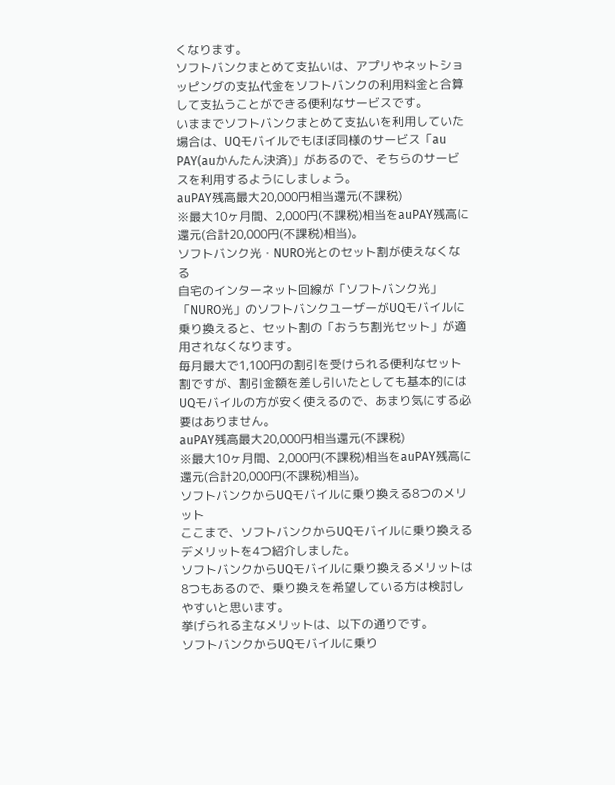くなります。
ソフトバンクまとめて支払いは、アプリやネットショッピングの支払代金をソフトバンクの利用料金と合算して支払うことができる便利なサービスです。
いままでソフトバンクまとめて支払いを利用していた場合は、UQモバイルでもほぼ同様のサービス「au PAY(auかんたん決済)」があるので、そちらのサービスを利用するようにしましょう。
auPAY残高最大20,000円相当還元(不課税)
※最大10ヶ月間、2,000円(不課税)相当をauPAY残高に還元(合計20,000円(不課税)相当)。
ソフトバンク光・NURO光とのセット割が使えなくなる
自宅のインターネット回線が「ソフトバンク光」「NURO光」のソフトバンクユーザーがUQモバイルに乗り換えると、セット割の「おうち割光セット」が適用されなくなります。
毎月最大で1,100円の割引を受けられる便利なセット割ですが、割引金額を差し引いたとしても基本的にはUQモバイルの方が安く使えるので、あまり気にする必要はありません。
auPAY残高最大20,000円相当還元(不課税)
※最大10ヶ月間、2,000円(不課税)相当をauPAY残高に還元(合計20,000円(不課税)相当)。
ソフトバンクからUQモバイルに乗り換える8つのメリット
ここまで、ソフトバンクからUQモバイルに乗り換えるデメリットを4つ紹介しました。
ソフトバンクからUQモバイルに乗り換えるメリットは8つもあるので、乗り換えを希望している方は検討しやすいと思います。
挙げられる主なメリットは、以下の通りです。
ソフトバンクからUQモバイルに乗り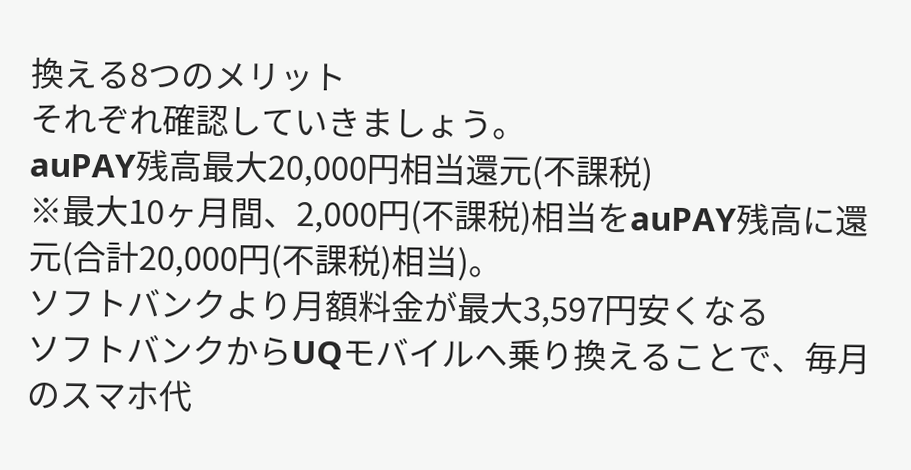換える8つのメリット
それぞれ確認していきましょう。
auPAY残高最大20,000円相当還元(不課税)
※最大10ヶ月間、2,000円(不課税)相当をauPAY残高に還元(合計20,000円(不課税)相当)。
ソフトバンクより月額料金が最大3,597円安くなる
ソフトバンクからUQモバイルへ乗り換えることで、毎月のスマホ代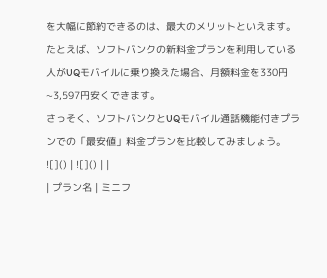を大幅に節約できるのは、最大のメリットといえます。
たとえば、ソフトバンクの新料金プランを利用している人がUQモバイルに乗り換えた場合、月額料金を330円~3,597円安くできます。
さっそく、ソフトバンクとUQモバイル通話機能付きプランでの「最安値」料金プランを比較してみましょう。
![]() | ![]() | |
| プラン名 | ミニフ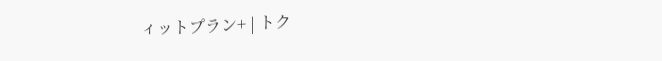ィットプラン+ | トク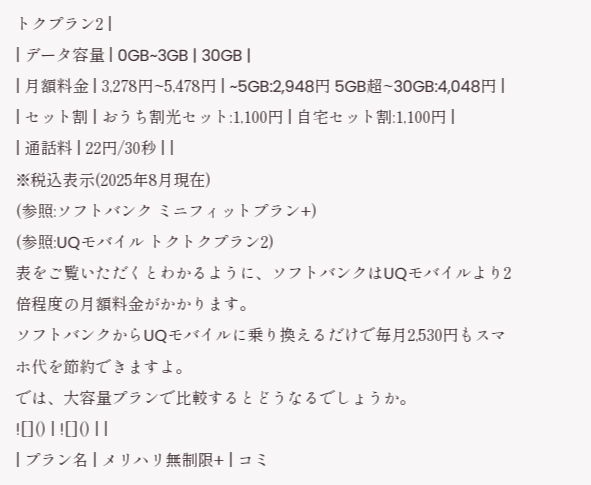トクプラン2 |
| データ容量 | 0GB~3GB | 30GB |
| 月額料金 | 3,278円~5,478円 | ~5GB:2,948円 5GB超~30GB:4,048円 |
| セット割 | おうち割光セット:1,100円 | 自宅セット割:1,100円 |
| 通話料 | 22円/30秒 | |
※税込表示(2025年8月現在)
(参照:ソフトバンク ミニフィットプラン+)
(参照:UQモバイル トクトクプラン2)
表をご覧いただくとわかるように、ソフトバンクはUQモバイルより2倍程度の月額料金がかかります。
ソフトバンクからUQモバイルに乗り換えるだけで毎月2,530円もスマホ代を節約できますよ。
では、大容量プランで比較するとどうなるでしょうか。
![]() | ![]() | |
| プラン名 | メリハリ無制限+ | コミ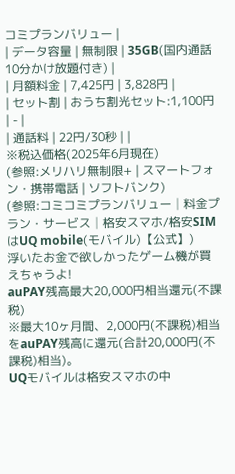コミプランバリュー |
| データ容量 | 無制限 | 35GB(国内通話10分かけ放題付き) |
| 月額料金 | 7,425円 | 3,828円 |
| セット割 | おうち割光セット:1,100円 | - |
| 通話料 | 22円/30秒 | |
※税込価格(2025年6月現在)
(参照:メリハリ無制限+ | スマートフォン・携帯電話 | ソフトバンク)
(参照:コミコミプランバリュー│料金プラン・サービス│格安スマホ/格安SIMはUQ mobile(モバイル)【公式】)
浮いたお金で欲しかったゲーム機が買えちゃうよ!
auPAY残高最大20,000円相当還元(不課税)
※最大10ヶ月間、2,000円(不課税)相当をauPAY残高に還元(合計20,000円(不課税)相当)。
UQモバイルは格安スマホの中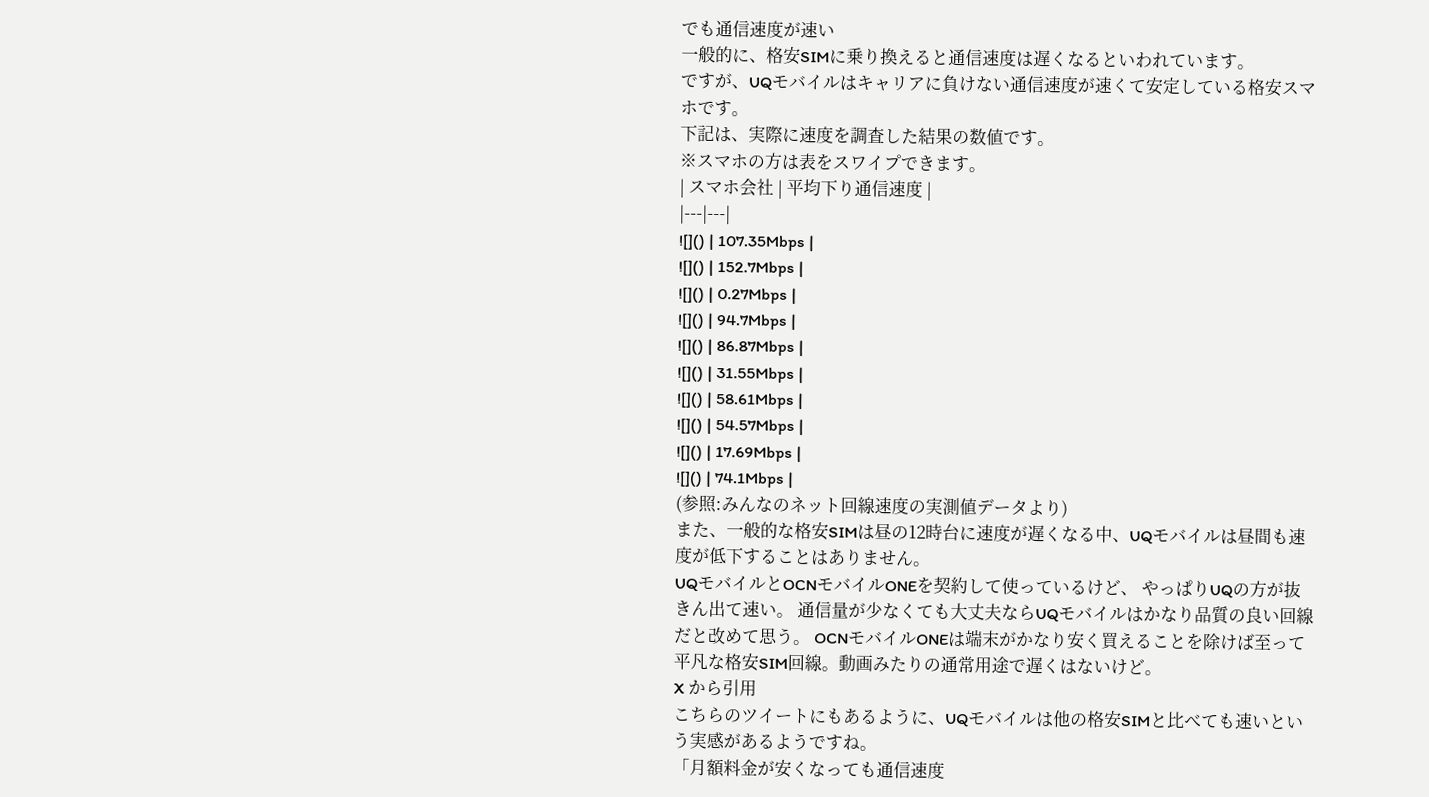でも通信速度が速い
一般的に、格安SIMに乗り換えると通信速度は遅くなるといわれています。
ですが、UQモバイルはキャリアに負けない通信速度が速くて安定している格安スマホです。
下記は、実際に速度を調査した結果の数値です。
※スマホの方は表をスワイプできます。
| スマホ会社 | 平均下り通信速度 |
|---|---|
![]() | 107.35Mbps |
![]() | 152.7Mbps |
![]() | 0.27Mbps |
![]() | 94.7Mbps |
![]() | 86.87Mbps |
![]() | 31.55Mbps |
![]() | 58.61Mbps |
![]() | 54.57Mbps |
![]() | 17.69Mbps |
![]() | 74.1Mbps |
(参照:みんなのネット回線速度の実測値データより)
また、一般的な格安SIMは昼の12時台に速度が遅くなる中、UQモバイルは昼間も速度が低下することはありません。
UQモバイルとOCNモバイルONEを契約して使っているけど、 やっぱりUQの方が抜きん出て速い。 通信量が少なくても大丈夫ならUQモバイルはかなり品質の良い回線だと改めて思う。 OCNモバイルONEは端末がかなり安く買えることを除けば至って平凡な格安SIM回線。動画みたりの通常用途で遅くはないけど。
X から引用
こちらのツイートにもあるように、UQモバイルは他の格安SIMと比べても速いという実感があるようですね。
「月額料金が安くなっても通信速度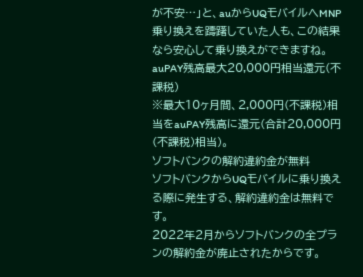が不安…」と、auからUQモバイルへMNP乗り換えを躊躇していた人も、この結果なら安心して乗り換えができますね。
auPAY残高最大20,000円相当還元(不課税)
※最大10ヶ月間、2,000円(不課税)相当をauPAY残高に還元(合計20,000円(不課税)相当)。
ソフトバンクの解約違約金が無料
ソフトバンクからUQモバイルに乗り換える際に発生する、解約違約金は無料です。
2022年2月からソフトバンクの全プランの解約金が廃止されたからです。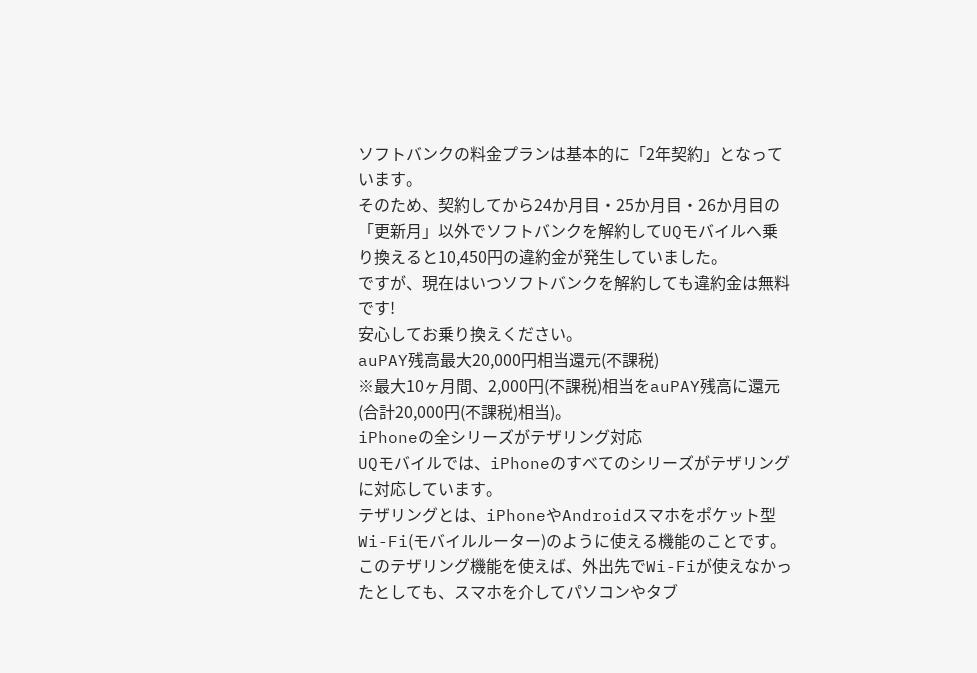ソフトバンクの料金プランは基本的に「2年契約」となっています。
そのため、契約してから24か月目・25か月目・26か月目の「更新月」以外でソフトバンクを解約してUQモバイルへ乗り換えると10,450円の違約金が発生していました。
ですが、現在はいつソフトバンクを解約しても違約金は無料です!
安心してお乗り換えください。
auPAY残高最大20,000円相当還元(不課税)
※最大10ヶ月間、2,000円(不課税)相当をauPAY残高に還元(合計20,000円(不課税)相当)。
iPhoneの全シリーズがテザリング対応
UQモバイルでは、iPhoneのすべてのシリーズがテザリングに対応しています。
テザリングとは、iPhoneやAndroidスマホをポケット型Wi-Fi(モバイルルーター)のように使える機能のことです。
このテザリング機能を使えば、外出先でWi-Fiが使えなかったとしても、スマホを介してパソコンやタブ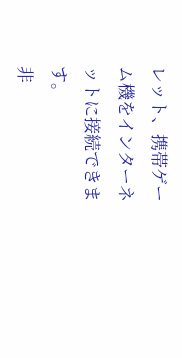レット、携帯ゲーム機をインターネットに接続できます。
非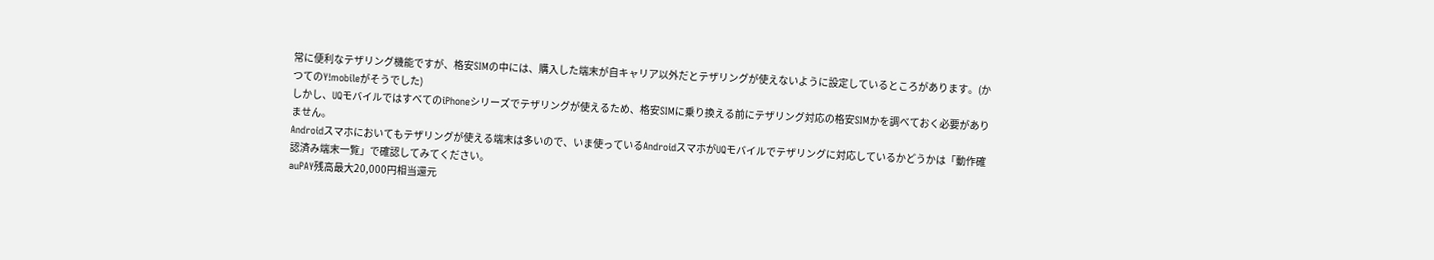常に便利なテザリング機能ですが、格安SIMの中には、購入した端末が自キャリア以外だとテザリングが使えないように設定しているところがあります。(かつてのY!mobileがそうでした)
しかし、UQモバイルではすべてのiPhoneシリーズでテザリングが使えるため、格安SIMに乗り換える前にテザリング対応の格安SIMかを調べておく必要がありません。
Androidスマホにおいてもテザリングが使える端末は多いので、いま使っているAndroidスマホがUQモバイルでテザリングに対応しているかどうかは「動作確認済み端末一覧」で確認してみてください。
auPAY残高最大20,000円相当還元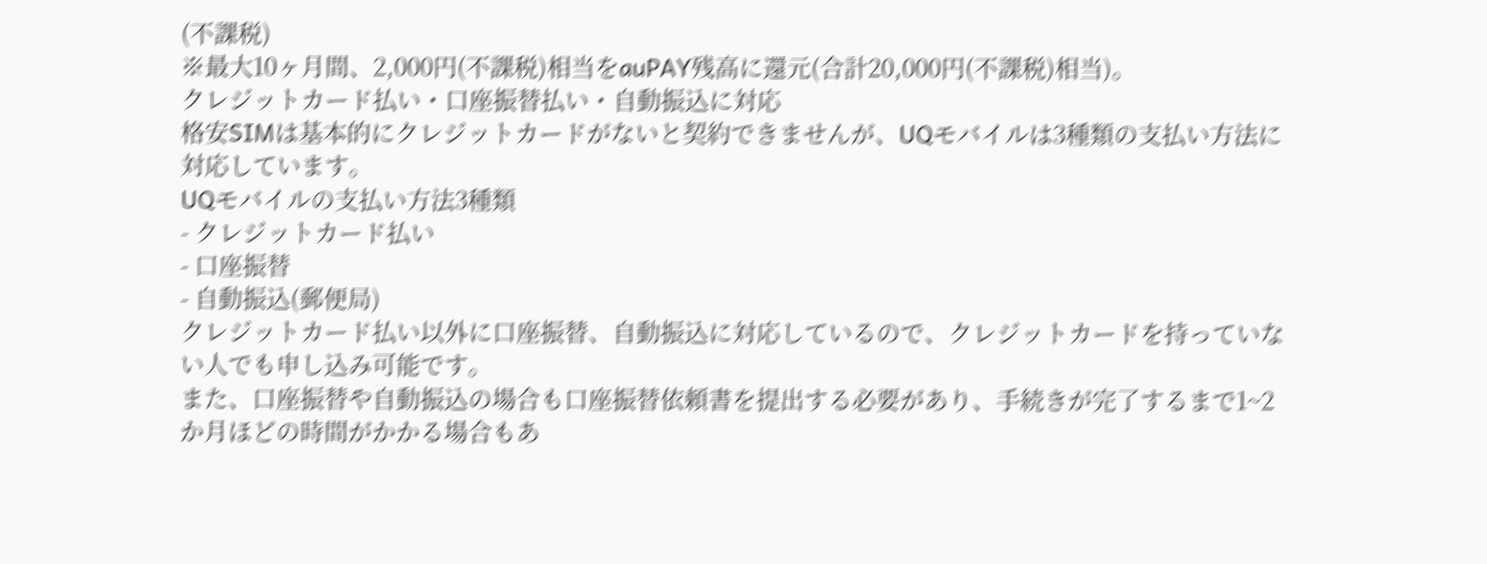(不課税)
※最大10ヶ月間、2,000円(不課税)相当をauPAY残高に還元(合計20,000円(不課税)相当)。
クレジットカード払い・口座振替払い・自動振込に対応
格安SIMは基本的にクレジットカードがないと契約できませんが、UQモバイルは3種類の支払い方法に対応しています。
UQモバイルの支払い方法3種類
- クレジットカード払い
- 口座振替
- 自動振込(郵便局)
クレジットカード払い以外に口座振替、自動振込に対応しているので、クレジットカードを持っていない人でも申し込み可能です。
また、口座振替や自動振込の場合も口座振替依頼書を提出する必要があり、手続きが完了するまで1~2か月ほどの時間がかかる場合もあ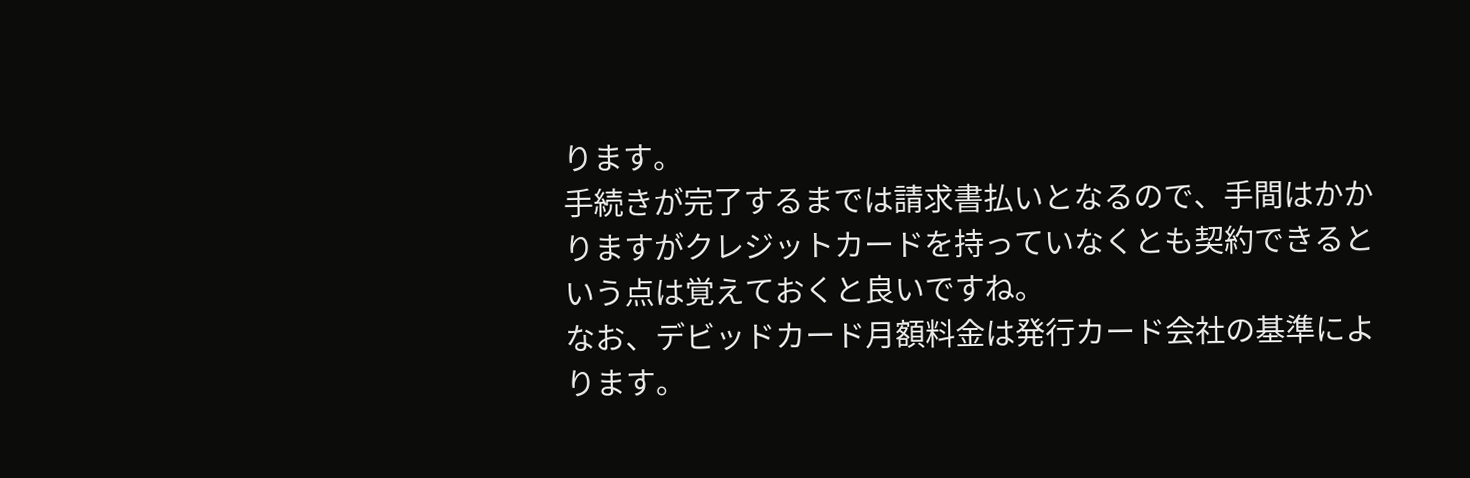ります。
手続きが完了するまでは請求書払いとなるので、手間はかかりますがクレジットカードを持っていなくとも契約できるという点は覚えておくと良いですね。
なお、デビッドカード月額料金は発行カード会社の基準によります。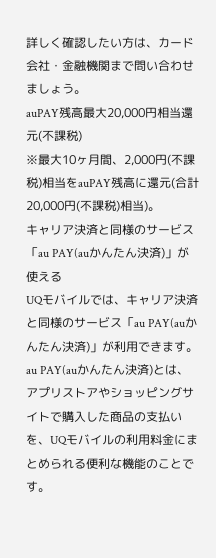詳しく確認したい方は、カード会社・金融機関まで問い合わせましょう。
auPAY残高最大20,000円相当還元(不課税)
※最大10ヶ月間、2,000円(不課税)相当をauPAY残高に還元(合計20,000円(不課税)相当)。
キャリア決済と同様のサービス「au PAY(auかんたん決済)」が使える
UQモバイルでは、キャリア決済と同様のサービス「au PAY(auかんたん決済)」が利用できます。
au PAY(auかんたん決済)とは、アプリストアやショッピングサイトで購入した商品の支払いを、UQモバイルの利用料金にまとめられる便利な機能のことです。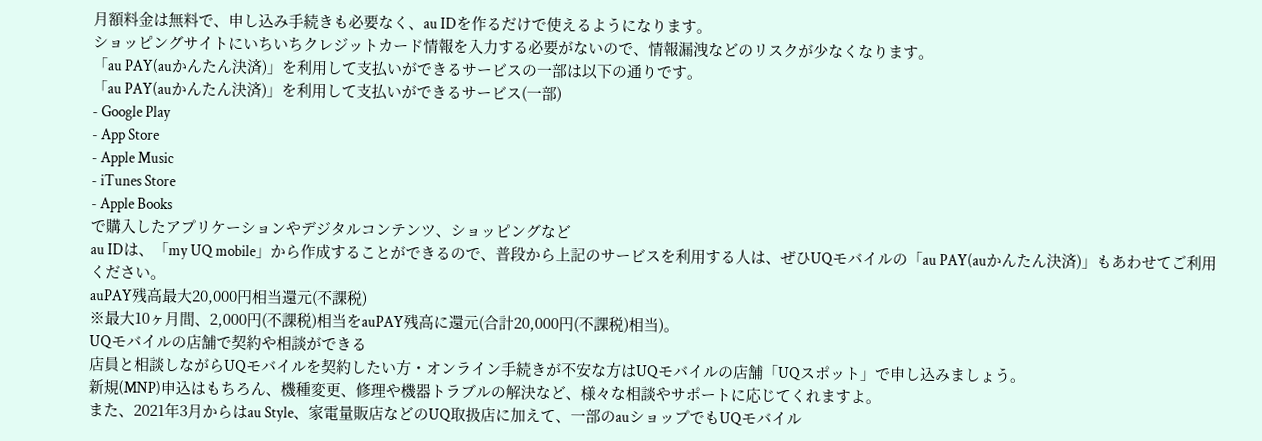月額料金は無料で、申し込み手続きも必要なく、au IDを作るだけで使えるようになります。
ショッピングサイトにいちいちクレジットカード情報を入力する必要がないので、情報漏洩などのリスクが少なくなります。
「au PAY(auかんたん決済)」を利用して支払いができるサービスの一部は以下の通りです。
「au PAY(auかんたん決済)」を利用して支払いができるサービス(一部)
- Google Play
- App Store
- Apple Music
- iTunes Store
- Apple Books
で購入したアプリケーションやデジタルコンテンツ、ショッピングなど
au IDは、「my UQ mobile」から作成することができるので、普段から上記のサービスを利用する人は、ぜひUQモバイルの「au PAY(auかんたん決済)」もあわせてご利用ください。
auPAY残高最大20,000円相当還元(不課税)
※最大10ヶ月間、2,000円(不課税)相当をauPAY残高に還元(合計20,000円(不課税)相当)。
UQモバイルの店舗で契約や相談ができる
店員と相談しながらUQモバイルを契約したい方・オンライン手続きが不安な方はUQモバイルの店舗「UQスポット」で申し込みましょう。
新規(MNP)申込はもちろん、機種変更、修理や機器トラブルの解決など、様々な相談やサポートに応じてくれますよ。
また、2021年3月からはau Style、家電量販店などのUQ取扱店に加えて、一部のauショップでもUQモバイル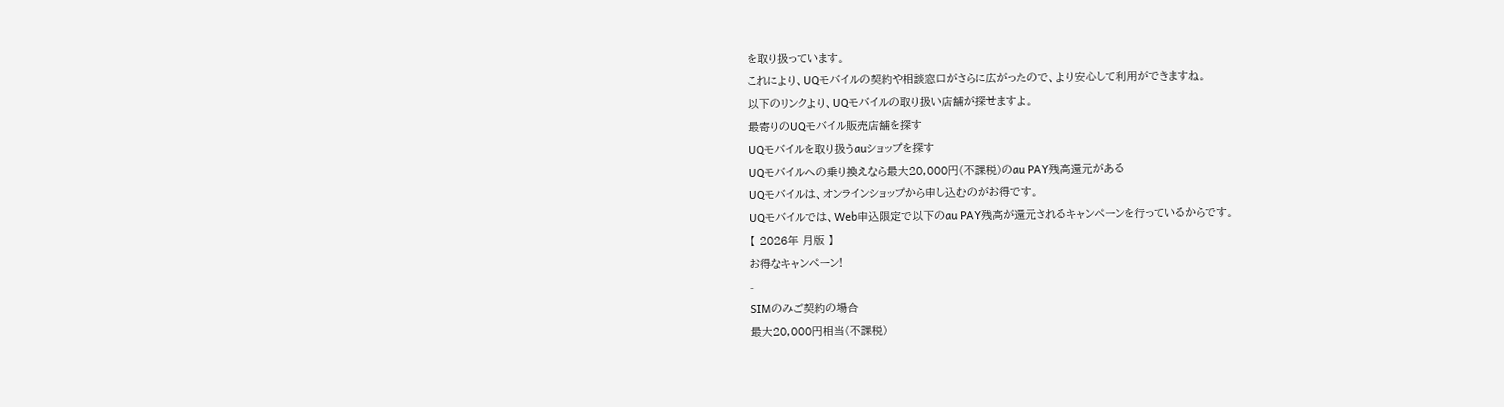を取り扱っています。
これにより、UQモバイルの契約や相談窓口がさらに広がったので、より安心して利用ができますね。
以下のリンクより、UQモバイルの取り扱い店舗が探せますよ。
最寄りのUQモバイル販売店舗を探す
UQモバイルを取り扱うauショップを探す
UQモバイルへの乗り換えなら最大20,000円(不課税)のau PAY残高還元がある
UQモバイルは、オンラインショップから申し込むのがお得です。
UQモバイルでは、Web申込限定で以下のau PAY残高が還元されるキャンペーンを行っているからです。
【 2026年 月版 】
お得なキャンペーン!
-
SIMのみご契約の場合
最大20,000円相当(不課税)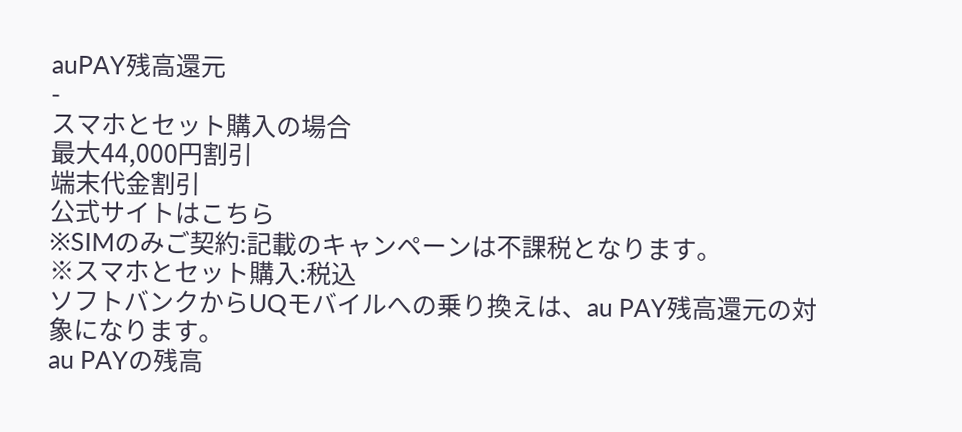auPAY残高還元
-
スマホとセット購入の場合
最大44,000円割引
端末代金割引
公式サイトはこちら
※SIMのみご契約:記載のキャンペーンは不課税となります。
※スマホとセット購入:税込
ソフトバンクからUQモバイルへの乗り換えは、au PAY残高還元の対象になります。
au PAYの残高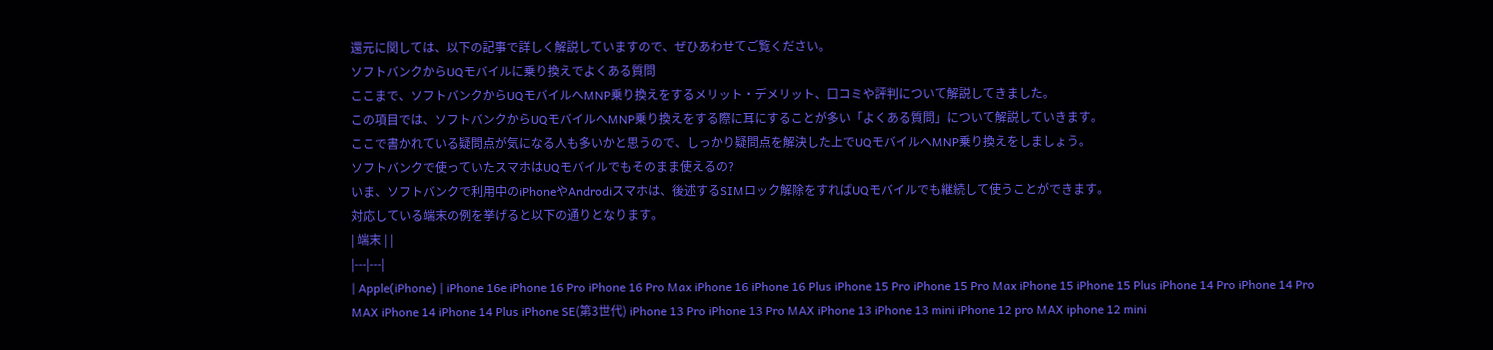還元に関しては、以下の記事で詳しく解説していますので、ぜひあわせてご覧ください。
ソフトバンクからUQモバイルに乗り換えでよくある質問
ここまで、ソフトバンクからUQモバイルへMNP乗り換えをするメリット・デメリット、口コミや評判について解説してきました。
この項目では、ソフトバンクからUQモバイルへMNP乗り換えをする際に耳にすることが多い「よくある質問」について解説していきます。
ここで書かれている疑問点が気になる人も多いかと思うので、しっかり疑問点を解決した上でUQモバイルへMNP乗り換えをしましょう。
ソフトバンクで使っていたスマホはUQモバイルでもそのまま使えるの?
いま、ソフトバンクで利用中のiPhoneやAndrodiスマホは、後述するSIMロック解除をすればUQモバイルでも継続して使うことができます。
対応している端末の例を挙げると以下の通りとなります。
| 端末 | |
|---|---|
| Apple(iPhone) | iPhone 16e iPhone 16 Pro iPhone 16 Pro Max iPhone 16 iPhone 16 Plus iPhone 15 Pro iPhone 15 Pro Max iPhone 15 iPhone 15 Plus iPhone 14 Pro iPhone 14 Pro MAX iPhone 14 iPhone 14 Plus iPhone SE(第3世代) iPhone 13 Pro iPhone 13 Pro MAX iPhone 13 iPhone 13 mini iPhone 12 pro MAX iphone 12 mini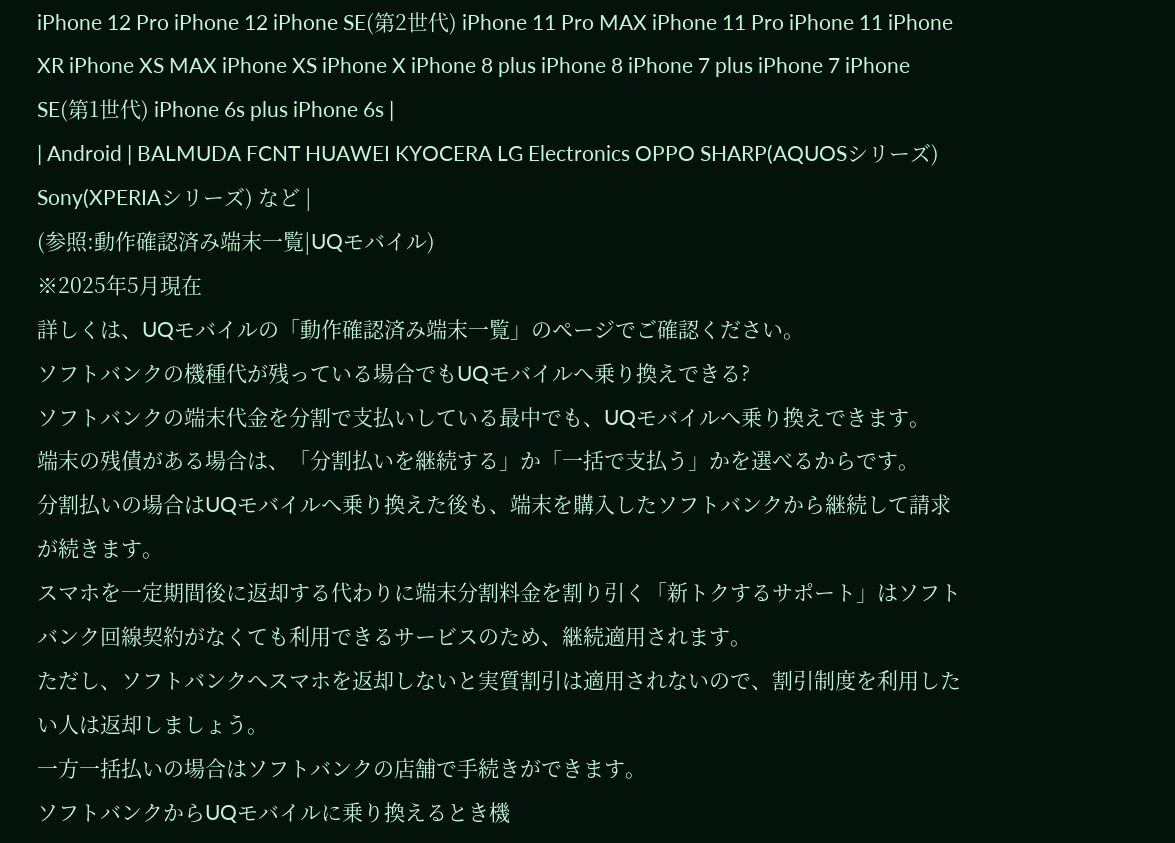iPhone 12 Pro iPhone 12 iPhone SE(第2世代) iPhone 11 Pro MAX iPhone 11 Pro iPhone 11 iPhone XR iPhone XS MAX iPhone XS iPhone X iPhone 8 plus iPhone 8 iPhone 7 plus iPhone 7 iPhone SE(第1世代) iPhone 6s plus iPhone 6s |
| Android | BALMUDA FCNT HUAWEI KYOCERA LG Electronics OPPO SHARP(AQUOSシリーズ) Sony(XPERIAシリーズ) など |
(参照:動作確認済み端末一覧|UQモバイル)
※2025年5月現在
詳しくは、UQモバイルの「動作確認済み端末一覧」のページでご確認ください。
ソフトバンクの機種代が残っている場合でもUQモバイルへ乗り換えできる?
ソフトバンクの端末代金を分割で支払いしている最中でも、UQモバイルへ乗り換えできます。
端末の残債がある場合は、「分割払いを継続する」か「一括で支払う」かを選べるからです。
分割払いの場合はUQモバイルへ乗り換えた後も、端末を購入したソフトバンクから継続して請求が続きます。
スマホを一定期間後に返却する代わりに端末分割料金を割り引く「新トクするサポート」はソフトバンク回線契約がなくても利用できるサービスのため、継続適用されます。
ただし、ソフトバンクへスマホを返却しないと実質割引は適用されないので、割引制度を利用したい人は返却しましょう。
一方一括払いの場合はソフトバンクの店舗で手続きができます。
ソフトバンクからUQモバイルに乗り換えるとき機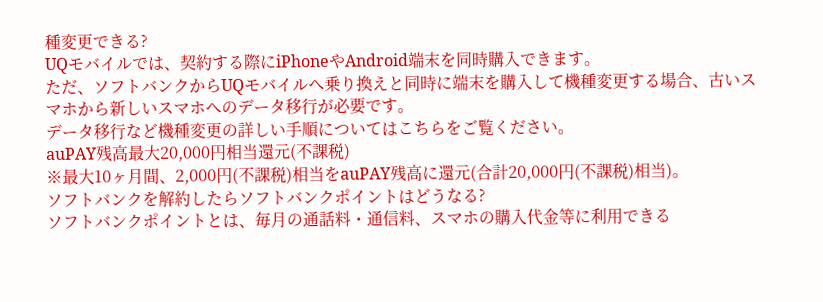種変更できる?
UQモバイルでは、契約する際にiPhoneやAndroid端末を同時購入できます。
ただ、ソフトバンクからUQモバイルへ乗り換えと同時に端末を購入して機種変更する場合、古いスマホから新しいスマホへのデータ移行が必要です。
データ移行など機種変更の詳しい手順についてはこちらをご覧ください。
auPAY残高最大20,000円相当還元(不課税)
※最大10ヶ月間、2,000円(不課税)相当をauPAY残高に還元(合計20,000円(不課税)相当)。
ソフトバンクを解約したらソフトバンクポイントはどうなる?
ソフトバンクポイントとは、毎月の通話料・通信料、スマホの購入代金等に利用できる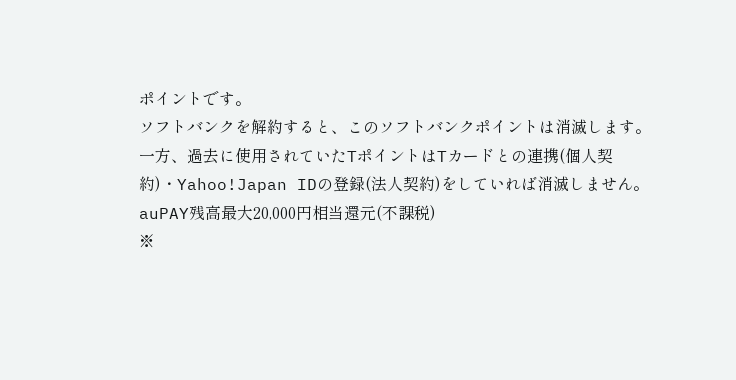ポイントです。
ソフトバンクを解約すると、このソフトバンクポイントは消滅します。
一方、過去に使用されていたTポイントはTカードとの連携(個人契約)・Yahoo!Japan IDの登録(法人契約)をしていれば消滅しません。
auPAY残高最大20,000円相当還元(不課税)
※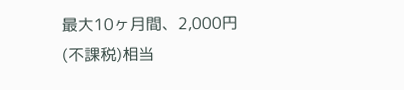最大10ヶ月間、2,000円(不課税)相当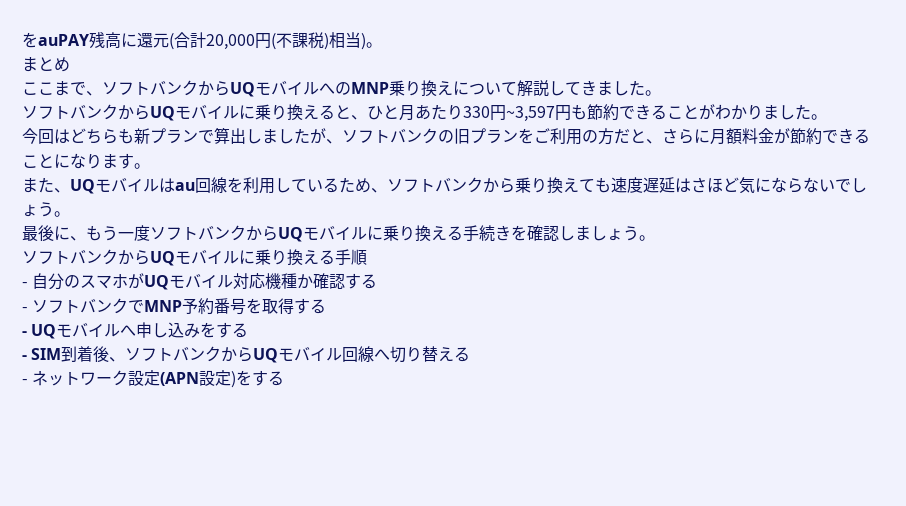をauPAY残高に還元(合計20,000円(不課税)相当)。
まとめ
ここまで、ソフトバンクからUQモバイルへのMNP乗り換えについて解説してきました。
ソフトバンクからUQモバイルに乗り換えると、ひと月あたり330円~3,597円も節約できることがわかりました。
今回はどちらも新プランで算出しましたが、ソフトバンクの旧プランをご利用の方だと、さらに月額料金が節約できることになります。
また、UQモバイルはau回線を利用しているため、ソフトバンクから乗り換えても速度遅延はさほど気にならないでしょう。
最後に、もう一度ソフトバンクからUQモバイルに乗り換える手続きを確認しましょう。
ソフトバンクからUQモバイルに乗り換える手順
- 自分のスマホがUQモバイル対応機種か確認する
- ソフトバンクでMNP予約番号を取得する
- UQモバイルへ申し込みをする
- SIM到着後、ソフトバンクからUQモバイル回線へ切り替える
- ネットワーク設定(APN設定)をする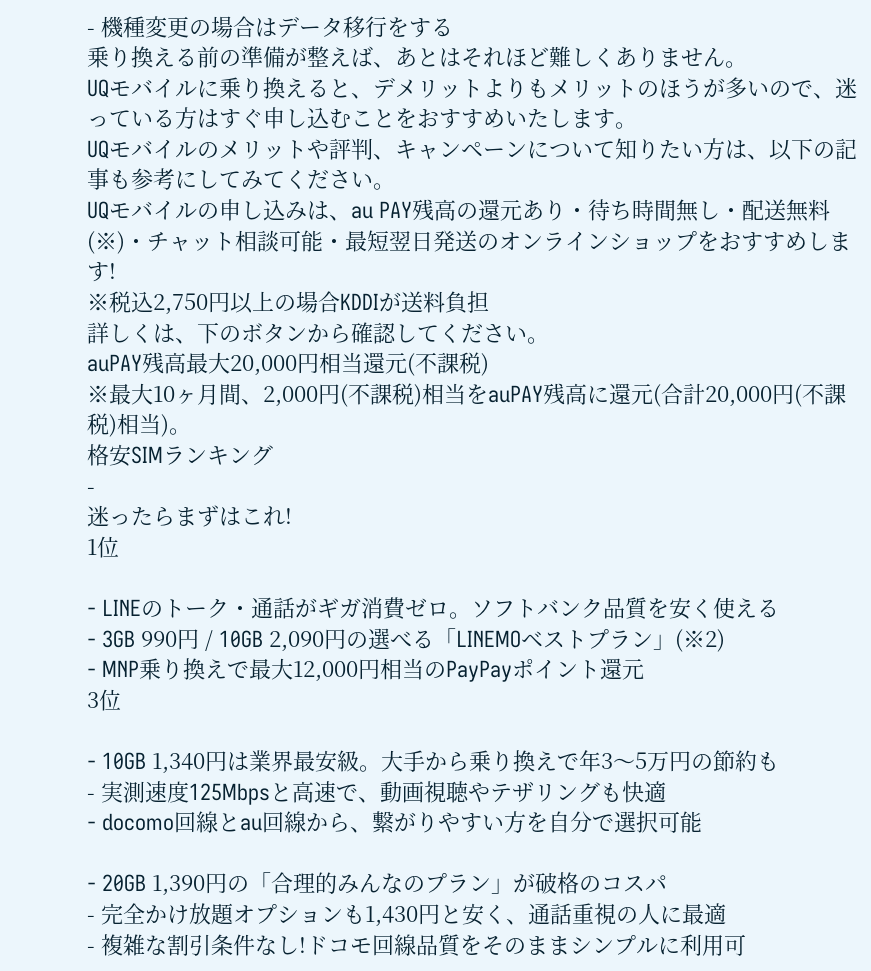- 機種変更の場合はデータ移行をする
乗り換える前の準備が整えば、あとはそれほど難しくありません。
UQモバイルに乗り換えると、デメリットよりもメリットのほうが多いので、迷っている方はすぐ申し込むことをおすすめいたします。
UQモバイルのメリットや評判、キャンペーンについて知りたい方は、以下の記事も参考にしてみてください。
UQモバイルの申し込みは、au PAY残高の還元あり・待ち時間無し・配送無料(※)・チャット相談可能・最短翌日発送のオンラインショップをおすすめします!
※税込2,750円以上の場合KDDIが送料負担
詳しくは、下のボタンから確認してください。
auPAY残高最大20,000円相当還元(不課税)
※最大10ヶ月間、2,000円(不課税)相当をauPAY残高に還元(合計20,000円(不課税)相当)。
格安SIMランキング
-
迷ったらまずはこれ!
1位

- LINEのトーク・通話がギガ消費ゼロ。ソフトバンク品質を安く使える
- 3GB 990円 / 10GB 2,090円の選べる「LINEMOベストプラン」(※2)
- MNP乗り換えで最大12,000円相当のPayPayポイント還元
3位

- 10GB 1,340円は業界最安級。大手から乗り換えで年3〜5万円の節約も
- 実測速度125Mbpsと高速で、動画視聴やテザリングも快適
- docomo回線とau回線から、繋がりやすい方を自分で選択可能

- 20GB 1,390円の「合理的みんなのプラン」が破格のコスパ
- 完全かけ放題オプションも1,430円と安く、通話重視の人に最適
- 複雑な割引条件なし!ドコモ回線品質をそのままシンプルに利用可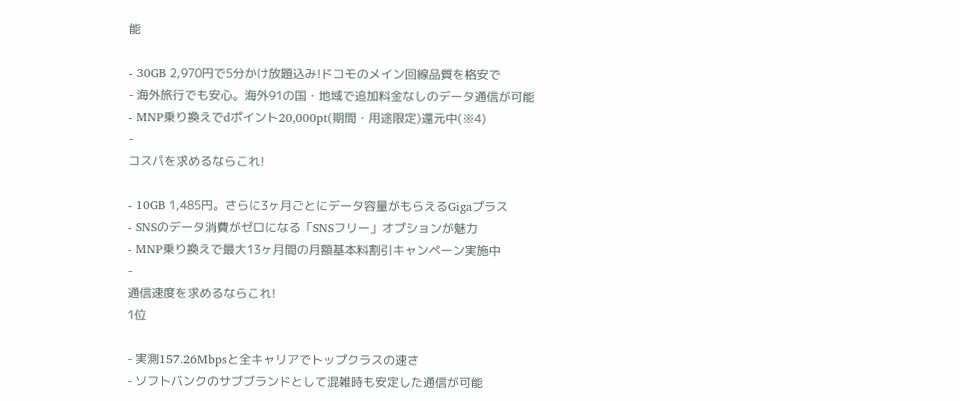能

- 30GB 2,970円で5分かけ放題込み!ドコモのメイン回線品質を格安で
- 海外旅行でも安心。海外91の国・地域で追加料金なしのデータ通信が可能
- MNP乗り換えでdポイント20,000pt(期間・用途限定)還元中(※4)
-
コスパを求めるならこれ!

- 10GB 1,485円。さらに3ヶ月ごとにデータ容量がもらえるGigaプラス
- SNSのデータ消費がゼロになる「SNSフリー」オプションが魅力
- MNP乗り換えで最大13ヶ月間の月額基本料割引キャンペーン実施中
-
通信速度を求めるならこれ!
1位

- 実測157.26Mbpsと全キャリアでトップクラスの速さ
- ソフトバンクのサブブランドとして混雑時も安定した通信が可能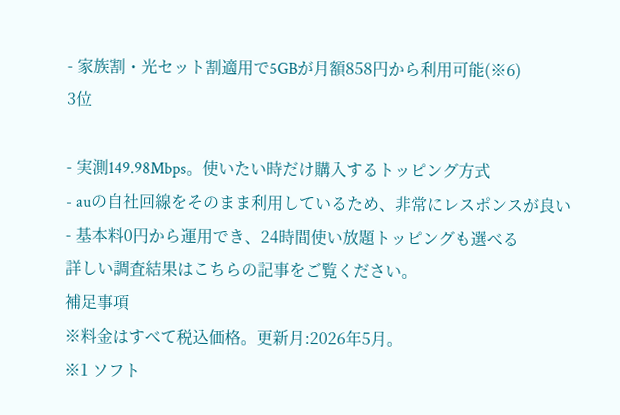- 家族割・光セット割適用で5GBが月額858円から利用可能(※6)
3位

- 実測149.98Mbps。使いたい時だけ購入するトッピング方式
- auの自社回線をそのまま利用しているため、非常にレスポンスが良い
- 基本料0円から運用でき、24時間使い放題トッピングも選べる
詳しい調査結果はこちらの記事をご覧ください。
補足事項
※料金はすべて税込価格。更新月:2026年5月。
※1 ソフト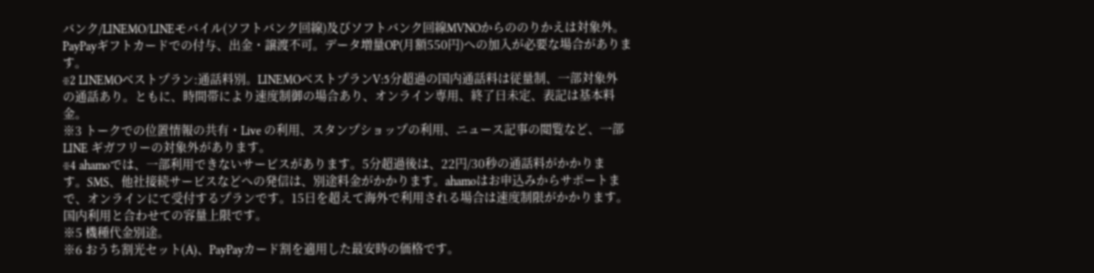バンク/LINEMO/LINEモバイル(ソフトバンク回線)及びソフトバンク回線MVNOからののりかえは対象外。PayPayギフトカードでの付与、出金・譲渡不可。データ増量OP(月額550円)への加入が必要な場合があります。
※2 LINEMOベストプラン:通話料別。LINEMOベストプランV:5分超過の国内通話料は従量制、一部対象外の通話あり。ともに、時間帯により速度制御の場合あり、オンライン専用、終了日未定、表記は基本料金。
※3 トークでの位置情報の共有・Live の利用、スタンプショップの利用、ニュース記事の閲覧など、一部 LINE ギガフリーの対象外があります。
※4 ahamoでは、一部利用できないサービスがあります。5分超過後は、22円/30秒の通話料がかかります。SMS、他社接続サービスなどへの発信は、別途料⾦がかかります。ahamoはお申込みからサポートまで、オンラインにて受付するプランです。15日を超えて海外で利用される場合は速度制限がかかります。国内利用と合わせての容量上限です。
※5 機種代⾦別途。
※6 おうち割光セット(A)、PayPayカード割を適用した最安時の価格です。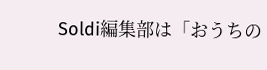Soldi編集部は「おうちの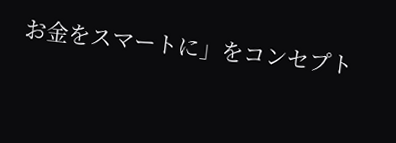お金をスマートに」をコンセプト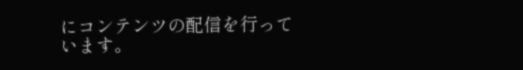にコンテンツの配信を行っています。